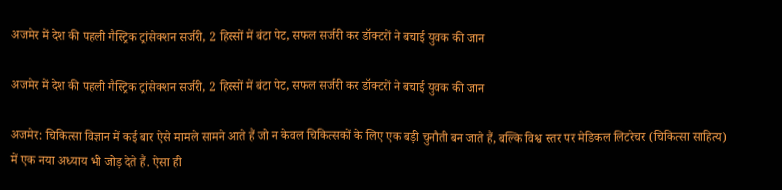अजमेर में देश की पहली गैस्ट्रिक ट्रांसेक्शन सर्जरी, 2 हिस्सों में बंटा पेट, सफल सर्जरी कर डॉक्टरों ने बचाई युवक की जान

अजमेर में देश की पहली गैस्ट्रिक ट्रांसेक्शन सर्जरी, 2 हिस्सों में बंटा पेट, सफल सर्जरी कर डॉक्टरों ने बचाई युवक की जान

अजमेर: चिकित्सा विज्ञान में कई बार ऐसे मामले सामने आते हैं जो न केवल चिकित्सकों के लिए एक बड़ी चुनौती बन जाते हैं, बल्कि विश्व स्तर पर मेडिकल लिटरेचर (चिकित्सा साहित्य) में एक नया अध्याय भी जोड़ देते हैं. ऐसा ही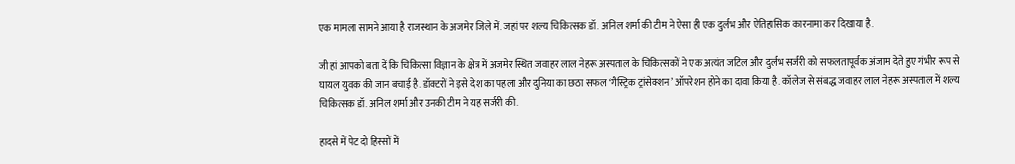एक मामला सामने आया है राजस्थान के अजमेर जिले में. जहां पर शल्य चिकित्सक डॉ. अनिल शर्मा की टीम ने ऐसा ही एक दुर्लभ और ऐतिहासिक कारनामा कर दिखाया है.

जी हां आपको बता दें कि चिकित्सा विज्ञान के क्षेत्र में अजमेर स्थित जवाहर लाल नेहरू अस्पताल के चिकित्सकों ने एक अत्यंत जटिल और दुर्लभ सर्जरी को सफलतापूर्वक अंजाम देते हुए गंभीर रूप से घायल युवक की जान बचाई है. डॉक्टरों ने इसे देश का पहला और दुनिया का छठा सफल ‘गैस्ट्रिक ट्रांसेक्शन’ ऑपरेशन होने का दावा किया है. कॉलेज से संबद्ध जवाहर लाल नेहरू अस्पताल में शल्य चिकित्सक डॉ. अनिल शर्मा और उनकी टीम ने यह सर्जरी की.

हादसे में पेट दो हिस्सों में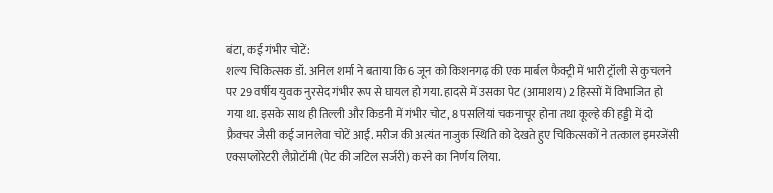बंटा, कई गंभीर चोटें:
शल्य चिकित्सक डॉ. अनिल शर्मा ने बताया कि 6 जून को किशनगढ़ की एक मार्बल फैक्ट्री में भारी ट्रॉली से कुचलने पर 29 वर्षीय युवक नुरसेद गंभीर रूप से घायल हो गया. हादसे में उसका पेट (आमाशय) 2 हिस्सों में विभाजित हो गया था. इसके साथ ही तिल्ली और किडनी में गंभीर चोट, 8 पसलियां चकनाचूर होना तथा कूल्हे की हड्डी में दो फ्रैक्चर जैसी कई जानलेवा चोटें आईं. मरीज की अत्यंत नाजुक स्थिति को देखते हुए चिकित्सकों ने तत्काल इमरजेंसी एक्सप्लोरेटरी लैप्रोटॉमी (पेट की जटिल सर्जरी) करने का निर्णय लिया.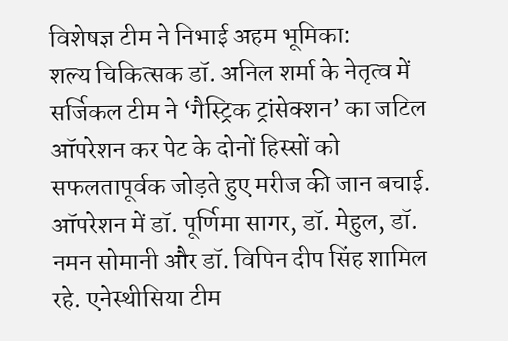विशेषज्ञ टीम ने निभाई अहम भूमिका:
शल्य चिकित्सक डॉ. अनिल शर्मा के नेतृत्व में सर्जिकल टीम ने ‘गैस्ट्रिक ट्रांसेक्शन’ का जटिल ऑपरेशन कर पेट के दोनों हिस्सों को सफलतापूर्वक जोड़ते हुए मरीज की जान बचाई. ऑपरेशन में डॉ. पूर्णिमा सागर, डॉ. मेहुल, डॉ. नमन सोमानी और डॉ. विपिन दीप सिंह शामिल रहे. एनेस्थीसिया टीम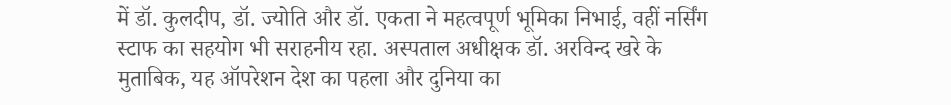में डॉ. कुलदीप, डॉ. ज्योति और डॉ. एकता ने महत्वपूर्ण भूमिका निभाई, वहीं नर्सिंग स्टाफ का सहयोग भी सराहनीय रहा. अस्पताल अधीक्षक डॉ. अरविन्द खरे के मुताबिक, यह ऑपरेशन देश का पहला और दुनिया का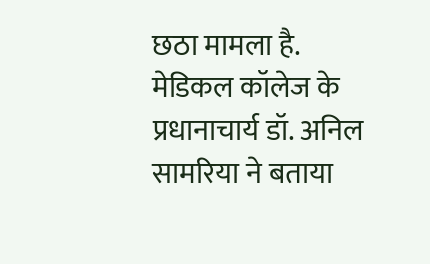छठा मामला है. मेडिकल कॉलेज के प्रधानाचार्य डॉ. अनिल सामरिया ने बताया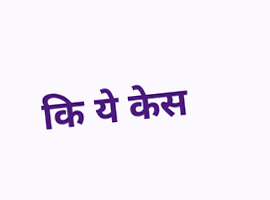कि ये केस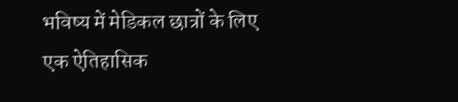भविष्य में मेडिकल छात्रों के लिए एक ऐतिहासिक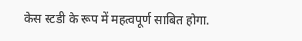केस स्टडी के रूप में महत्वपूर्ण साबित होगा.